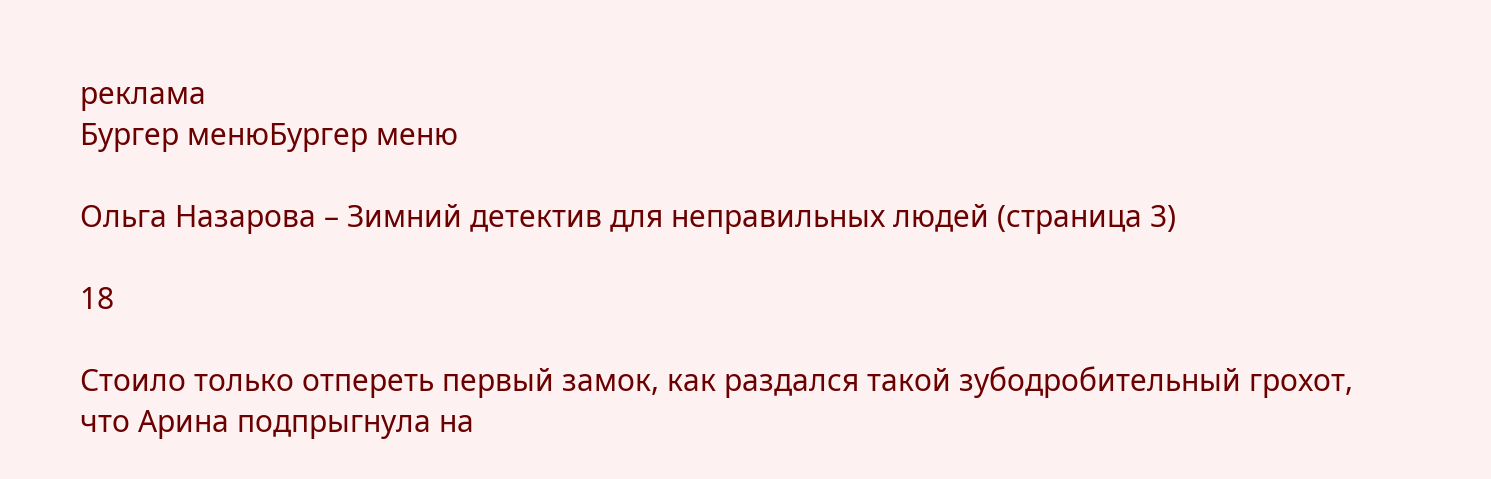реклама
Бургер менюБургер меню

Ольга Назарова – Зимний детектив для неправильных людей (страница 3)

18

Стоило только отпереть первый замок, как раздался такой зубодробительный грохот, что Арина подпрыгнула на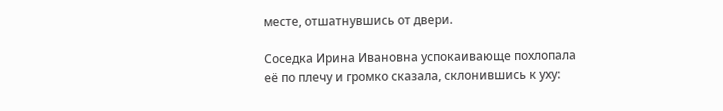месте, отшатнувшись от двери.

Соседка Ирина Ивановна успокаивающе похлопала её по плечу и громко сказала, склонившись к уху: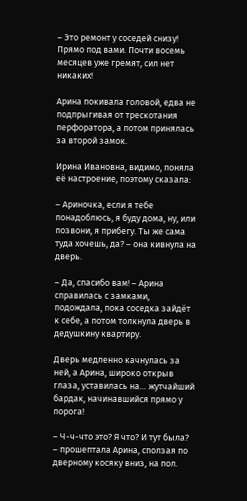– Это ремонт у соседей снизу! Прямо под вами. Почти восемь месяцев уже гремят, сил нет никаких!

Арина покивала головой, едва не подпрыгивая от трескотания перфоратора, а потом принялась за второй замок.

Ирина Ивановна, видимо, поняла её настроение, поэтому сказала:

– Ариночка, если я тебе понадоблюсь, я буду дома, ну, или позвони, я прибегу. Ты же сама туда хочешь, да? – она кивнула на дверь.

– Да, спасибо вам! – Арина справилась с замками, подождала, пока соседка зайдёт к себе, а потом толкнула дверь в дедушкину квартиру.

Дверь медленно качнулась за ней, а Арина, широко открыв глаза, уставилась на… жутчайший бардак, начинавшийся прямо у порога!

– Ч-ч-что это? Я что? И тут была? – прошептала Арина, сползая по дверному косяку вниз, на пол.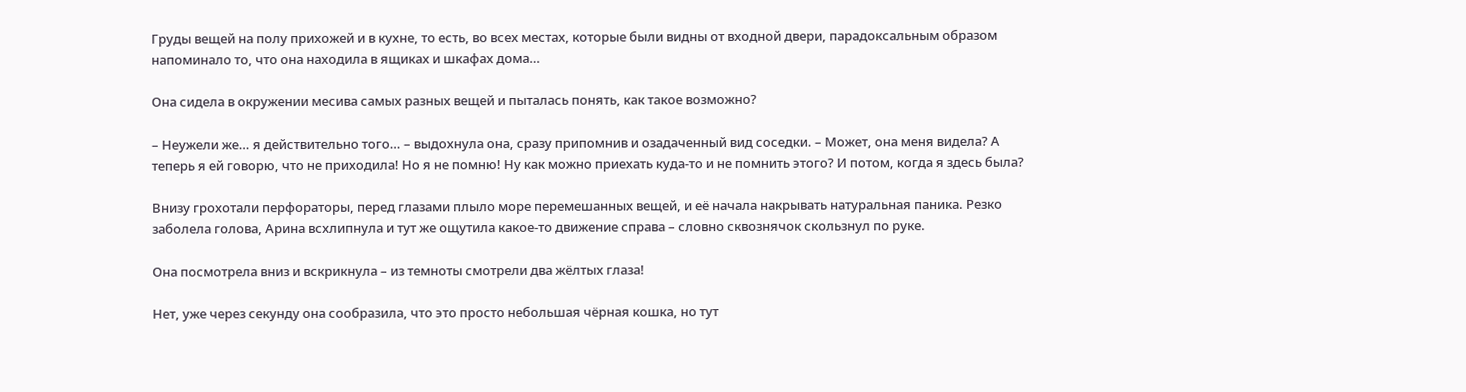Груды вещей на полу прихожей и в кухне, то есть, во всех местах, которые были видны от входной двери, парадоксальным образом напоминало то, что она находила в ящиках и шкафах дома…

Она сидела в окружении месива самых разных вещей и пыталась понять, как такое возможно?

– Неужели же… я действительно того… – выдохнула она, сразу припомнив и озадаченный вид соседки. – Может, она меня видела? А теперь я ей говорю, что не приходила! Но я не помню! Ну как можно приехать куда-то и не помнить этого? И потом, когда я здесь была?

Внизу грохотали перфораторы, перед глазами плыло море перемешанных вещей, и её начала накрывать натуральная паника. Резко заболела голова, Арина всхлипнула и тут же ощутила какое-то движение справа – словно сквознячок скользнул по руке.

Она посмотрела вниз и вскрикнула – из темноты смотрели два жёлтых глаза!

Нет, уже через секунду она сообразила, что это просто небольшая чёрная кошка, но тут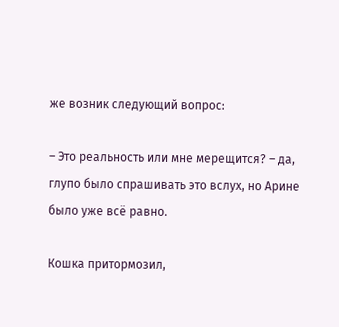же возник следующий вопрос:

– Это реальность или мне мерещится? – да, глупо было спрашивать это вслух, но Арине было уже всё равно.

Кошка притормозил,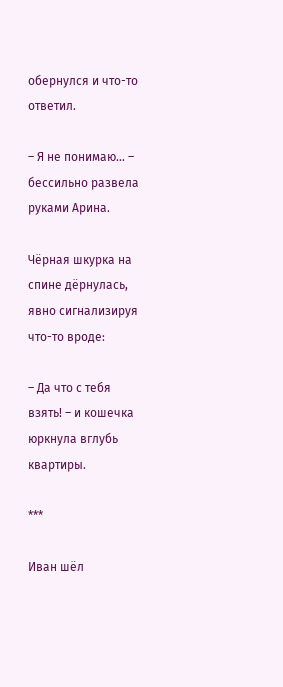обернулся и что-то ответил.

– Я не понимаю… – бессильно развела руками Арина.

Чёрная шкурка на спине дёрнулась, явно сигнализируя что-то вроде:

– Да что с тебя взять! – и кошечка юркнула вглубь квартиры.

***

Иван шёл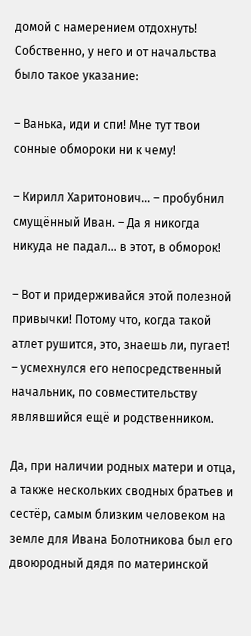домой с намерением отдохнуть! Собственно, у него и от начальства было такое указание:

– Ванька, иди и спи! Мне тут твои сонные обмороки ни к чему!

– Кирилл Харитонович… – пробубнил смущённый Иван. – Да я никогда никуда не падал… в этот, в обморок!

– Вот и придерживайся этой полезной привычки! Потому что, когда такой атлет рушится, это, знаешь ли, пугает! – усмехнулся его непосредственный начальник, по совместительству являвшийся ещё и родственником.

Да, при наличии родных матери и отца, а также нескольких сводных братьев и сестёр, самым близким человеком на земле для Ивана Болотникова был его двоюродный дядя по материнской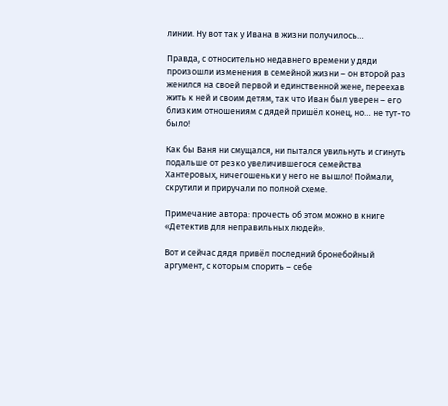линии. Ну вот так у Ивана в жизни получилось…

Правда, с относительно недавнего времени у дяди произошли изменения в семейной жизни – он второй раз женился на своей первой и единственной жене, переехав жить к ней и своим детям, так что Иван был уверен – его близким отношениям с дядей пришёл конец, но… не тут-то было!

Как бы Ваня ни смущался, ни пытался увильнуть и сгинуть подальше от резко увеличившегося семейства Хантеровых, ничегошеньки у него не вышло! Поймали, скрутили и приручали по полной схеме.

Примечание автора: прочесть об этом можно в книге «Детектив для неправильных людей».

Вот и сейчас дядя привёл последний бронебойный аргумент, с которым спорить – себе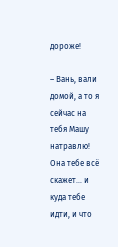дороже!

– Вань, вали домой, а то я сейчас на тебя Машу натравлю! Она тебе всё скажет… и куда тебе идти, и что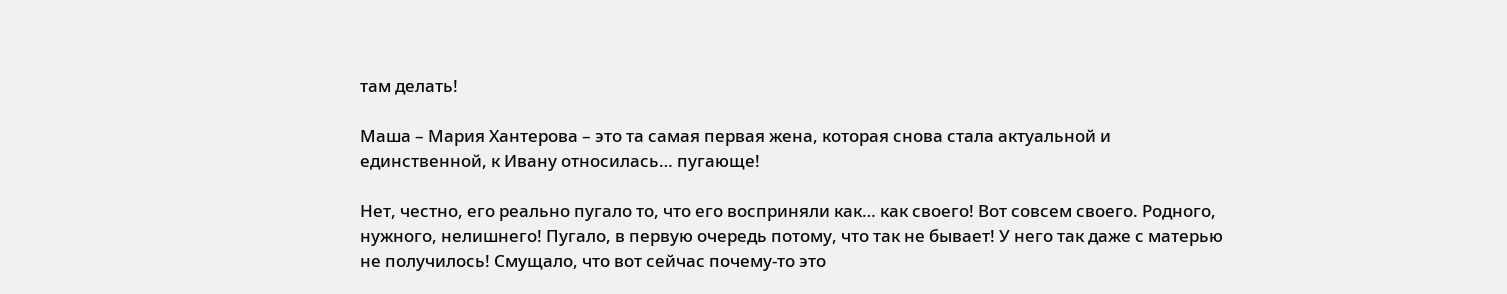там делать!

Маша – Мария Хантерова – это та самая первая жена, которая снова стала актуальной и единственной, к Ивану относилась… пугающе!

Нет, честно, его реально пугало то, что его восприняли как… как своего! Вот совсем своего. Родного, нужного, нелишнего! Пугало, в первую очередь потому, что так не бывает! У него так даже с матерью не получилось! Смущало, что вот сейчас почему-то это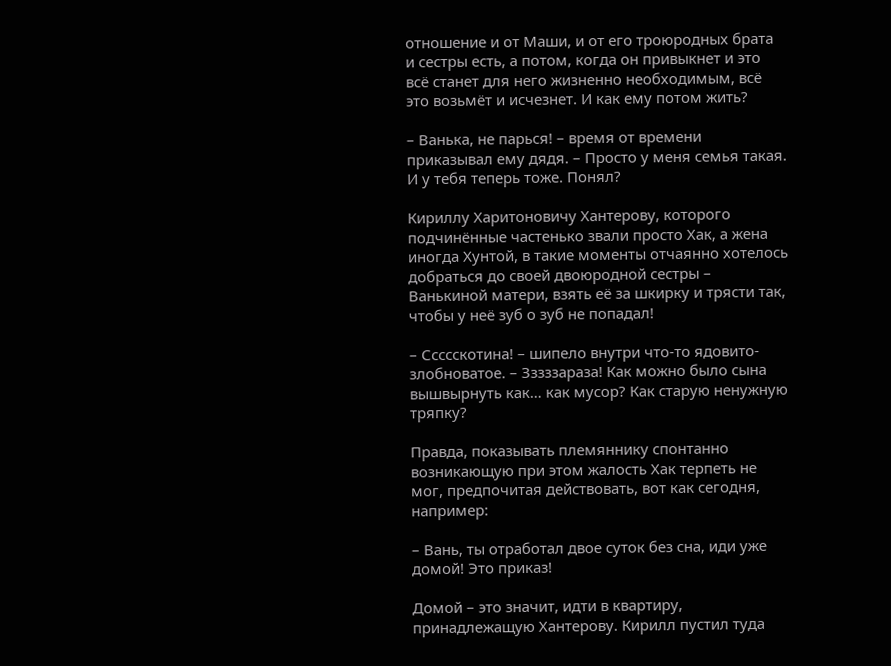отношение и от Маши, и от его троюродных брата и сестры есть, а потом, когда он привыкнет и это всё станет для него жизненно необходимым, всё это возьмёт и исчезнет. И как ему потом жить?

– Ванька, не парься! – время от времени приказывал ему дядя. – Просто у меня семья такая. И у тебя теперь тоже. Понял?

Кириллу Харитоновичу Хантерову, которого подчинённые частенько звали просто Хак, а жена иногда Хунтой, в такие моменты отчаянно хотелось добраться до своей двоюродной сестры – Ванькиной матери, взять её за шкирку и трясти так, чтобы у неё зуб о зуб не попадал!

– Ссссскотина! – шипело внутри что-то ядовито-злобноватое. – Зззззараза! Как можно было сына вышвырнуть как… как мусор? Как старую ненужную тряпку?

Правда, показывать племяннику спонтанно возникающую при этом жалость Хак терпеть не мог, предпочитая действовать, вот как сегодня, например:

– Вань, ты отработал двое суток без сна, иди уже домой! Это приказ!

Домой – это значит, идти в квартиру, принадлежащую Хантерову. Кирилл пустил туда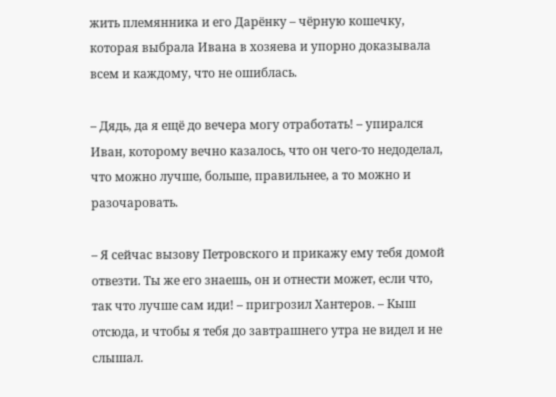жить племянника и его Дарёнку – чёрную кошечку, которая выбрала Ивана в хозяева и упорно доказывала всем и каждому, что не ошиблась.

– Дядь, да я ещё до вечера могу отработать! – упирался Иван, которому вечно казалось, что он чего-то недоделал, что можно лучше, больше, правильнее, а то можно и разочаровать.

– Я сейчас вызову Петровского и прикажу ему тебя домой отвезти. Ты же его знаешь, он и отнести может, если что, так что лучше сам иди! – пригрозил Хантеров. – Кыш отсюда, и чтобы я тебя до завтрашнего утра не видел и не слышал.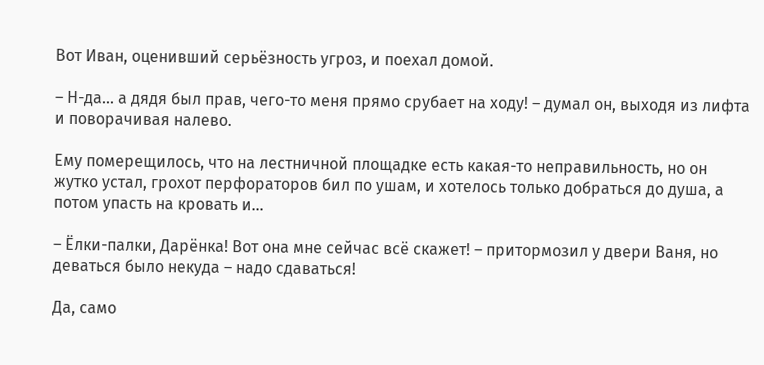Вот Иван, оценивший серьёзность угроз, и поехал домой.

– Н-да… а дядя был прав, чего-то меня прямо срубает на ходу! – думал он, выходя из лифта и поворачивая налево.

Ему померещилось, что на лестничной площадке есть какая-то неправильность, но он жутко устал, грохот перфораторов бил по ушам, и хотелось только добраться до душа, а потом упасть на кровать и…

– Ёлки-палки, Дарёнка! Вот она мне сейчас всё скажет! – притормозил у двери Ваня, но деваться было некуда – надо сдаваться!

Да, само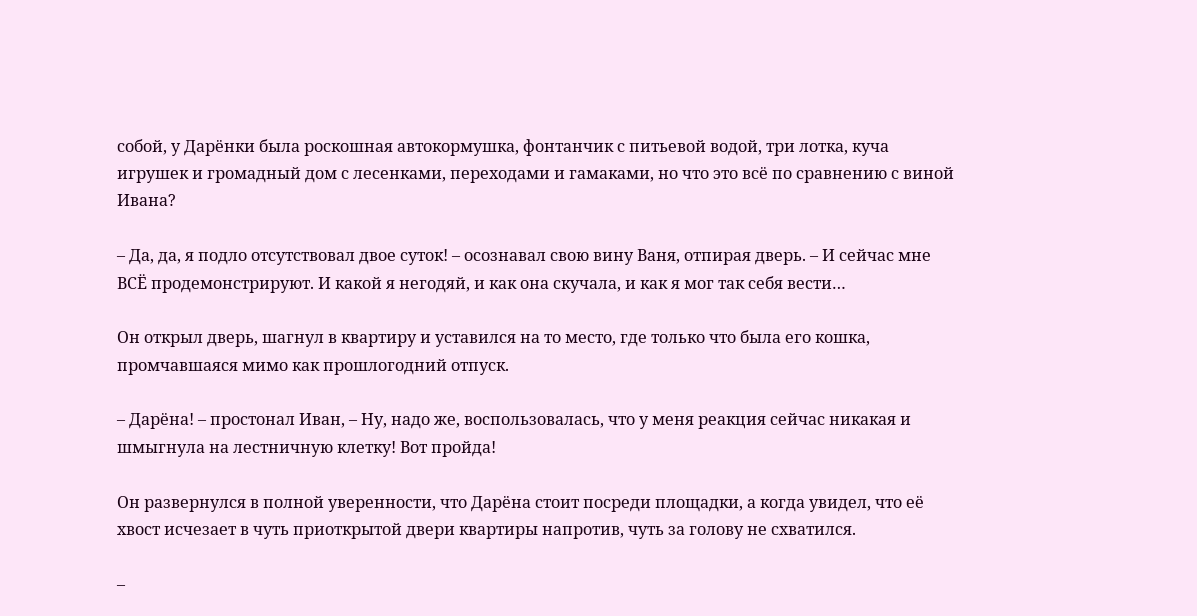собой, у Дарёнки была роскошная автокормушка, фонтанчик с питьевой водой, три лотка, куча игрушек и громадный дом с лесенками, переходами и гамаками, но что это всё по сравнению с виной Ивана?

– Да, да, я подло отсутствовал двое суток! – осознавал свою вину Ваня, отпирая дверь. – И сейчас мне ВСЁ продемонстрируют. И какой я негодяй, и как она скучала, и как я мог так себя вести…

Он открыл дверь, шагнул в квартиру и уставился на то место, где только что была его кошка, промчавшаяся мимо как прошлогодний отпуск.

– Дарёна! – простонал Иван, – Ну, надо же, воспользовалась, что у меня реакция сейчас никакая и шмыгнула на лестничную клетку! Вот пройда!

Он развернулся в полной уверенности, что Дарёна стоит посреди площадки, а когда увидел, что её хвост исчезает в чуть приоткрытой двери квартиры напротив, чуть за голову не схватился.

–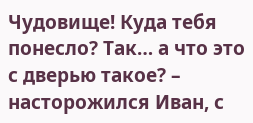Чудовище! Куда тебя понесло? Так… а что это с дверью такое? – насторожился Иван, с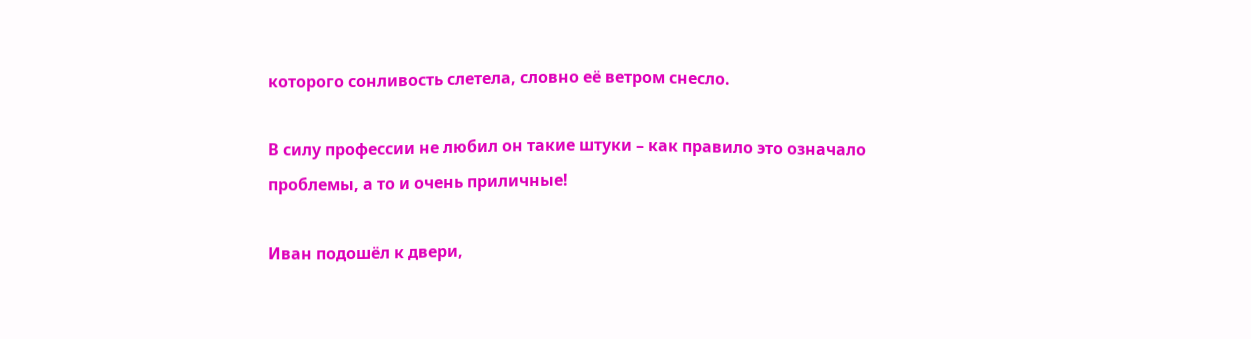которого сонливость слетела, словно её ветром снесло.

В силу профессии не любил он такие штуки – как правило это означало проблемы, а то и очень приличные!

Иван подошёл к двери,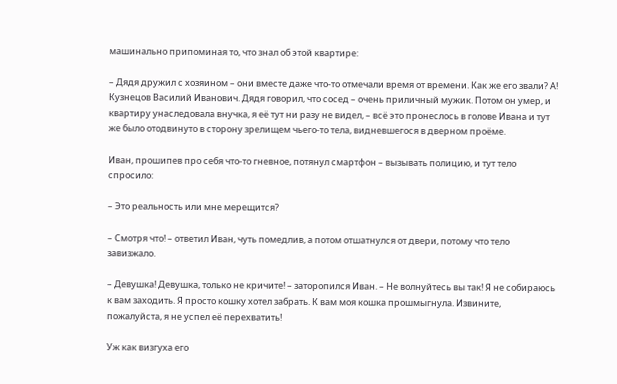машинально припоминая то, что знал об этой квартире:

– Дядя дружил с хозяином – они вместе даже что-то отмечали время от времени. Как же его звали? А! Кузнецов Василий Иванович. Дядя говорил, что сосед – очень приличный мужик. Потом он умер, и квартиру унаследовала внучка, я её тут ни разу не видел, – всё это пронеслось в голове Ивана и тут же было отодвинуто в сторону зрелищем чьего-то тела, видневшегося в дверном проёме.

Иван, прошипев про себя что-то гневное, потянул смартфон – вызывать полицию, и тут тело спросило:

– Это реальность или мне мерещится?

– Смотря что! – ответил Иван, чуть помедлив, а потом отшатнулся от двери, потому что тело завизжало.

– Девушка! Девушка, только не кричите! – заторопился Иван. – Не волнуйтесь вы так! Я не собираюсь к вам заходить. Я просто кошку хотел забрать. К вам моя кошка прошмыгнула. Извините, пожалуйста, я не успел её перехватить!

Уж как визгуха его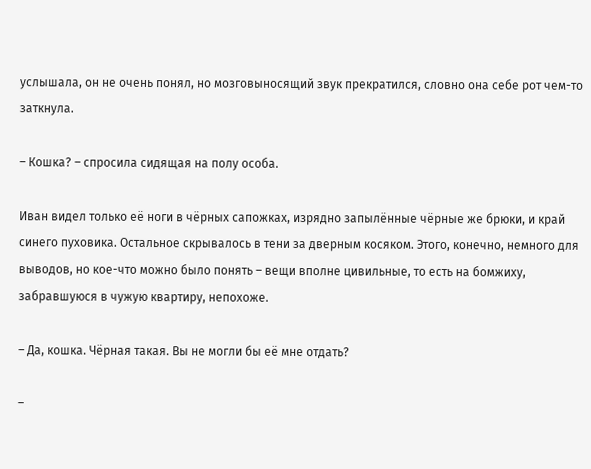услышала, он не очень понял, но мозговыносящий звук прекратился, словно она себе рот чем-то заткнула.

– Кошка? – спросила сидящая на полу особа.

Иван видел только её ноги в чёрных сапожках, изрядно запылённые чёрные же брюки, и край синего пуховика. Остальное скрывалось в тени за дверным косяком. Этого, конечно, немного для выводов, но кое-что можно было понять – вещи вполне цивильные, то есть на бoмжихy, забравшуюся в чужую квартиру, непохоже.

– Да, кошка. Чёрная такая. Вы не могли бы её мне отдать?

–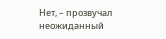Нет, – прозвучал неожиданный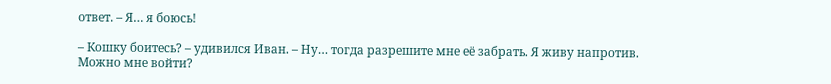ответ. – Я… я боюсь!

– Кошку боитесь? – удивился Иван. – Ну… тогда разрешите мне её забрать. Я живу напротив. Можно мне войти?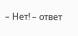– Нет! – ответ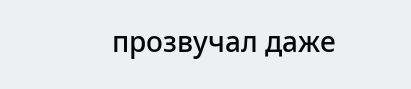прозвучал даже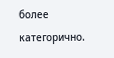более категорично.